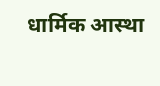धार्मिक आस्था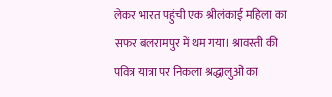लेकर भारत पहुंची एक श्रीलंकाई महिला का सफर बलरामपुर में थम गया। श्रावस्ती की पवित्र यात्रा पर निकला श्रद्धालुओं का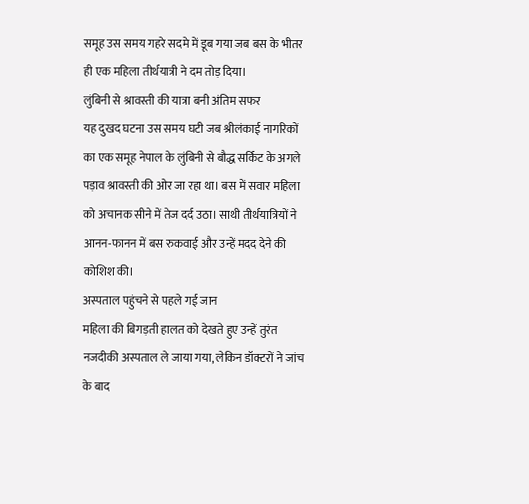समूह उस समय गहरे सदमे में डूब गया जब बस के भीतर ही एक महिला तीर्थयात्री ने दम तोड़ दिया।
लुंबिनी से श्रावस्ती की यात्रा बनी अंतिम सफर
यह दुखद घटना उस समय घटी जब श्रीलंकाई नागरिकों का एक समूह नेपाल के लुंबिनी से बौद्ध सर्किट के अगले पड़ाव श्रावस्ती की ओर जा रहा था। बस में सवार महिला को अचानक सीने में तेज दर्द उठा। साथी तीर्थयात्रियों ने आनन-फानन में बस रुकवाई और उन्हें मदद देने की कोशिश की।
अस्पताल पहुंचने से पहले गई जान
महिला की बिगड़ती हालत को देखते हुए उन्हें तुरंत नजदीकी अस्पताल ले जाया गया, लेकिन डॉक्टरों ने जांच के बाद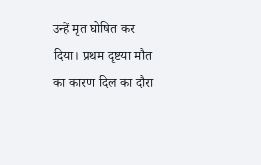उन्हें मृत घोषित कर दिया। प्रथम दृष्टया मौत का कारण दिल का दौरा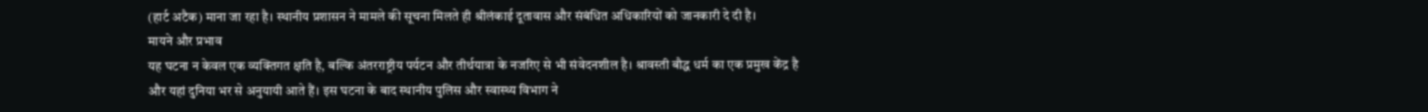(हार्ट अटैक) माना जा रहा है। स्थानीय प्रशासन ने मामले की सूचना मिलते ही श्रीलंकाई दूतावास और संबंधित अधिकारियों को जानकारी दे दी है।
मायने और प्रभाव
यह घटना न केवल एक व्यक्तिगत क्षति है, बल्कि अंतरराष्ट्रीय पर्यटन और तीर्थयात्रा के नजरिए से भी संवेदनशील है। श्रावस्ती बौद्ध धर्म का एक प्रमुख केंद्र है और यहां दुनिया भर से अनुयायी आते हैं। इस घटना के बाद स्थानीय पुलिस और स्वास्थ्य विभाग ने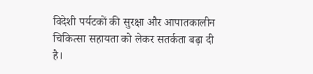विदेशी पर्यटकों की सुरक्षा और आपातकालीन चिकित्सा सहायता को लेकर सतर्कता बढ़ा दी है।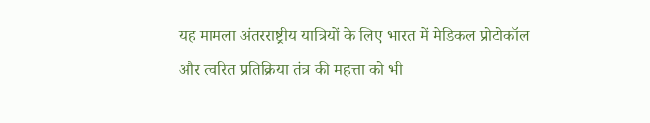यह मामला अंतरराष्ट्रीय यात्रियों के लिए भारत में मेडिकल प्रोटोकॉल और त्वरित प्रतिक्रिया तंत्र की महत्ता को भी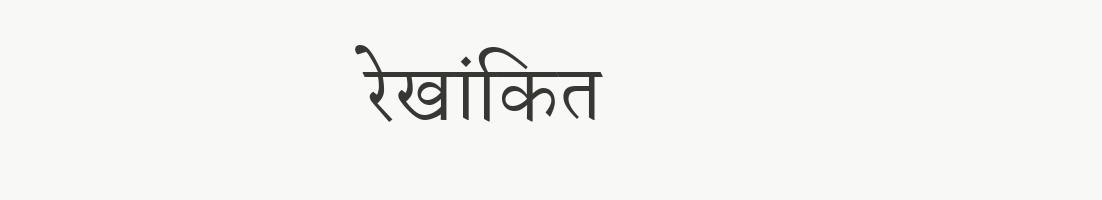रेखांकित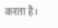करता है।